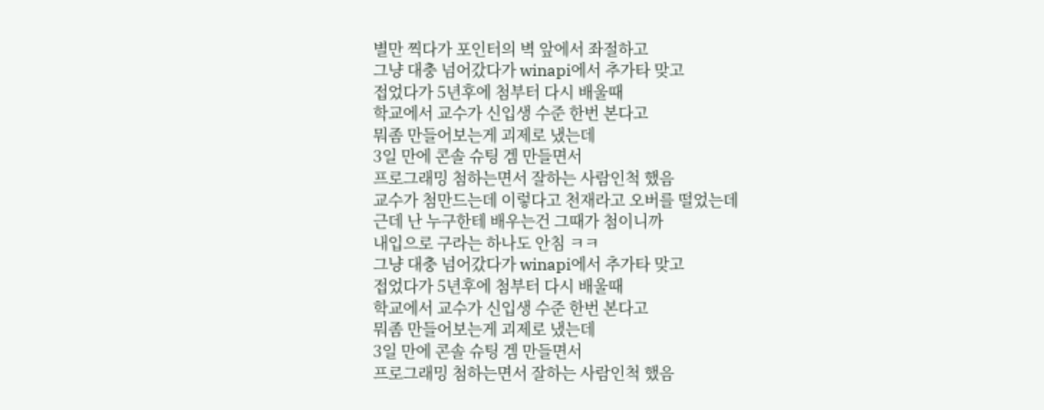별만 찍다가 포인터의 벽 앞에서 좌절하고
그냥 대충 넘어갔다가 winapi에서 추가타 맞고
접었다가 5년후에 첨부터 다시 배울때
학교에서 교수가 신입생 수준 한번 본다고
뭐좀 만들어보는게 괴제로 냈는데
3일 만에 콘솔 슈팅 겜 만들면서
프로그래밍 첨하는면서 잘하는 사람인척 했음
교수가 첨만드는데 이렇다고 천재라고 오버를 떨었는데
근데 난 누구한테 배우는건 그때가 첨이니까
내입으로 구라는 하나도 안침 ㅋㅋ
그냥 대충 넘어갔다가 winapi에서 추가타 맞고
접었다가 5년후에 첨부터 다시 배울때
학교에서 교수가 신입생 수준 한번 본다고
뭐좀 만들어보는게 괴제로 냈는데
3일 만에 콘솔 슈팅 겜 만들면서
프로그래밍 첨하는면서 잘하는 사람인척 했음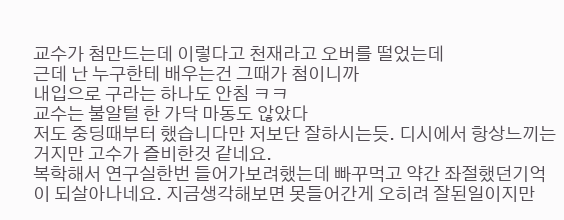교수가 첨만드는데 이렇다고 천재라고 오버를 떨었는데
근데 난 누구한테 배우는건 그때가 첨이니까
내입으로 구라는 하나도 안침 ㅋㅋ
교수는 불알털 한 가닥 마동도 않았다
저도 중딩때부터 했습니다만 저보단 잘하시는듯. 디시에서 항상느끼는 거지만 고수가 즐비한것 같네요.
복학해서 연구실한번 들어가보려했는데 빠꾸먹고 약간 좌절했던기억이 되살아나네요. 지금생각해보면 못들어간게 오히려 잘된일이지만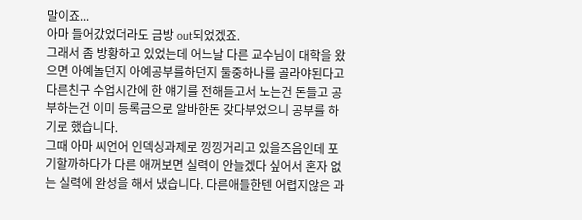말이죠...
아마 들어갔었더라도 금방 out되었겠죠.
그래서 좀 방황하고 있었는데 어느날 다른 교수님이 대학을 왔으면 아예놀던지 아예공부를하던지 둘중하나를 골라야된다고 다른친구 수업시간에 한 얘기를 전해듣고서 노는건 돈들고 공부하는건 이미 등록금으로 알바한돈 갖다부었으니 공부를 하기로 했습니다.
그때 아마 씨언어 인덱싱과제로 낑낑거리고 있을즈음인데 포기할까하다가 다른 애꺼보면 실력이 안늘겠다 싶어서 혼자 없는 실력에 완성을 해서 냈습니다. 다른애들한텐 어렵지않은 과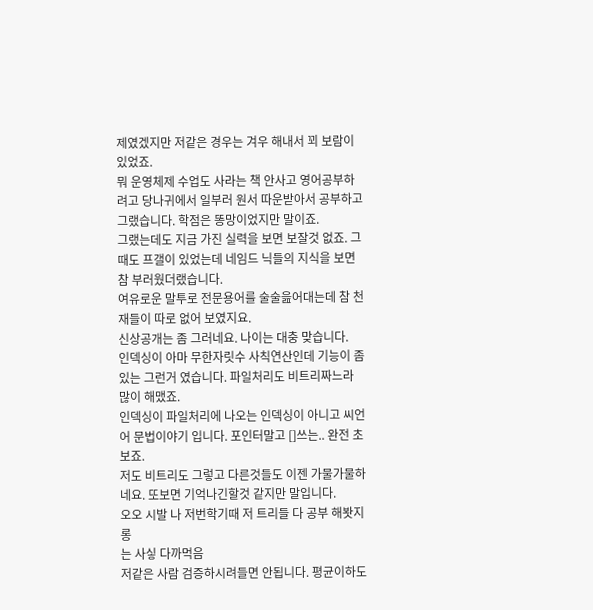제였겠지만 저같은 경우는 겨우 해내서 꾀 보람이 있었죠.
뭐 운영체제 수업도 사라는 책 안사고 영어공부하려고 당나귀에서 일부러 원서 따운받아서 공부하고 그랬습니다. 학점은 똥망이었지만 말이죠.
그랬는데도 지금 가진 실력을 보면 보잘것 없죠. 그때도 프갤이 있었는데 네임드 닉들의 지식을 보면 참 부러웠더랬습니다.
여유로운 말투로 전문용어를 술술읊어대는데 참 천재들이 따로 없어 보였지요.
신상공개는 좀 그러네요. 나이는 대충 맞습니다.
인덱싱이 아마 무한자릿수 사칙연산인데 기능이 좀 있는 그런거 였습니다. 파일처리도 비트리짜느라 많이 해맸죠.
인덱싱이 파일처리에 나오는 인덱싱이 아니고 씨언어 문법이야기 입니다. 포인터말고 []쓰는.. 완전 초보죠.
저도 비트리도 그렇고 다른것들도 이젠 가물가물하네요. 또보면 기억나긴할것 같지만 말입니다.
오오 시발 나 저번학기때 저 트리들 다 공부 해봣지롱
는 사싷 다까먹음
저같은 사람 검증하시려들면 안됩니다. 평균이하도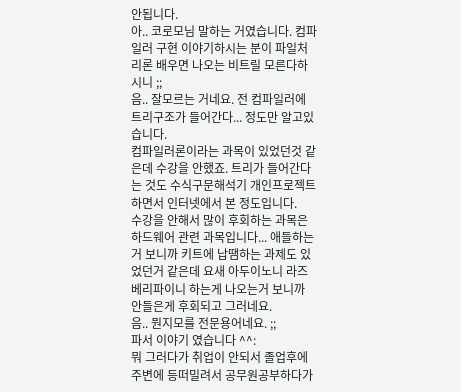안됩니다.
아.. 코로모님 말하는 거였습니다. 컴파일러 구현 이야기하시는 분이 파일처리론 배우면 나오는 비트릴 모른다하시니 ;;
음.. 잘모르는 거네요. 전 컴파일러에 트리구조가 들어간다... 정도만 알고있습니다.
컴파일러론이라는 과목이 있었던것 같은데 수강을 안했죠. 트리가 들어간다는 것도 수식구문해석기 개인프로젝트하면서 인터넷에서 본 정도입니다.
수강을 안해서 많이 후회하는 과목은 하드웨어 관련 과목입니다... 애들하는 거 보니까 키트에 납땜하는 과제도 있었던거 같은데 요새 아두이노니 라즈베리파이니 하는게 나오는거 보니까 안들은게 후회되고 그러네요.
음.. 뭔지모를 전문용어네요. ;;
파서 이야기 였습니다 ^^:
뭐 그러다가 취업이 안되서 졸업후에 주변에 등떠밀려서 공무원공부하다가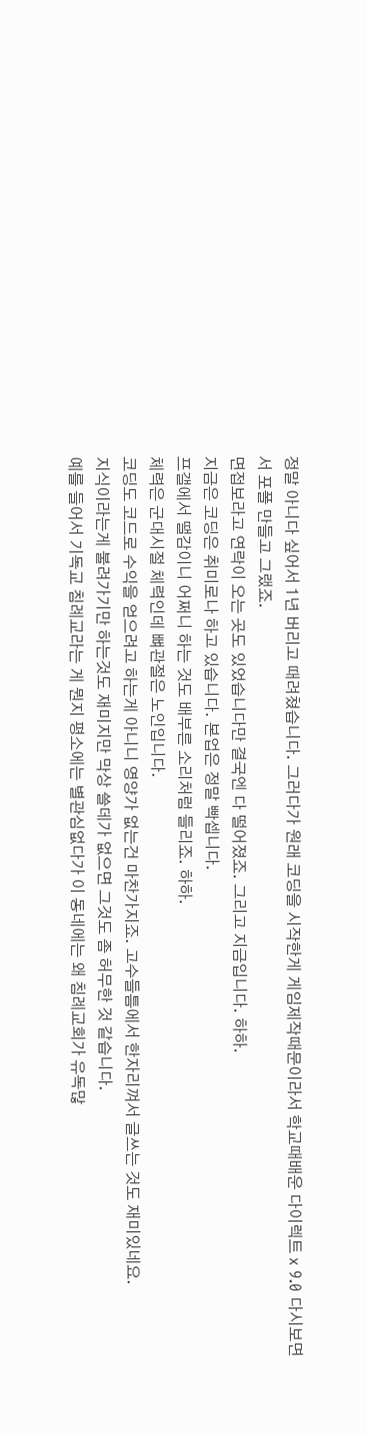정말 아니다 싶어서 1년 버리고 때려쳤습니다. 그러다가 원래 코딩을 시작한게 게임제작때문이라서 학교때배운 다이렉트 x 9.0 다시보면서 포폴 만들고 그랬죠.
면접보라고 연락이 오는 곳도 있었습니다만 결국엔 다 떨어졌죠. 그리고 지금입니다. 하하.
지금은 코딩은 취미로나 하고 있습니다. 본업은 정말 빡셉니다.
프갤에서 땔감이니 어쩌니 하는 것도 배부른 소리처럼 들리죠. 하하.
체력은 군대시절 체력인데 뼈관절은 노인입니다.
코딩도 코드로 수익을 얻으려고 하는게 아니니 영양가 없는건 마찬가지죠. 고수들틈에서 한자리껴서 글쓰는 것도 재미있네요.
지식이라는게 불려가기만 하는것도 재미지만 막상 쓸데가 없으면 그것도 좀 허무한 것 같습니다.
예를 들어서 기독교 침례교라는 게 뭔지 평소에는 별관심없다가 이 동네에는 왜 침례교회가 유독많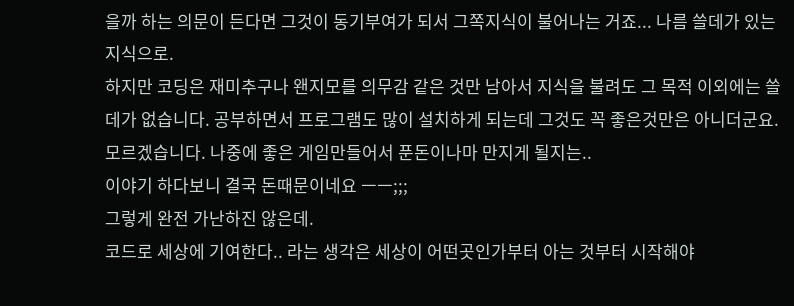을까 하는 의문이 든다면 그것이 동기부여가 되서 그쪽지식이 불어나는 거죠... 나름 쓸데가 있는 지식으로.
하지만 코딩은 재미추구나 왠지모를 의무감 같은 것만 남아서 지식을 불려도 그 목적 이외에는 쓸데가 없습니다. 공부하면서 프로그램도 많이 설치하게 되는데 그것도 꼭 좋은것만은 아니더군요.
모르겠습니다. 나중에 좋은 게임만들어서 푼돈이나마 만지게 될지는..
이야기 하다보니 결국 돈때문이네요 ㅡㅡ;;;
그렇게 완전 가난하진 않은데.
코드로 세상에 기여한다.. 라는 생각은 세상이 어떤곳인가부터 아는 것부터 시작해야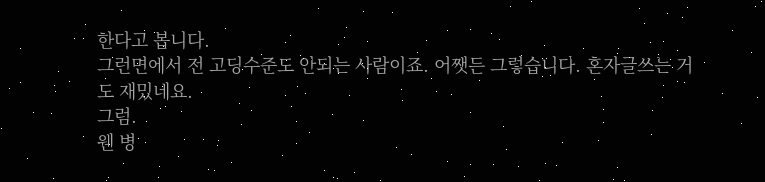한다고 봅니다.
그런면에서 전 고딩수준도 안되는 사람이죠. 어쨋든 그렇습니다. 혼자글쓰는 거도 재밌네요.
그럼.
웬 병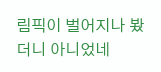림픽이 벌어지나 봤더니 아니었네